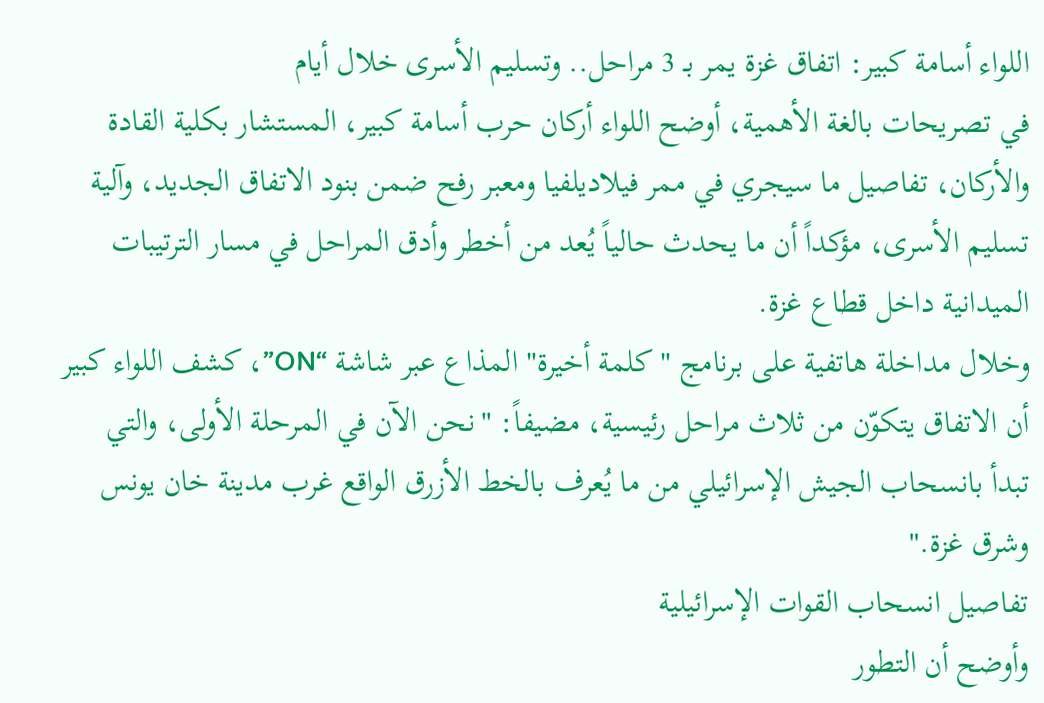اللواء أسامة كبير: اتفاق غزة يمر بـ 3 مراحل.. وتسليم الأسرى خلال أيام
في تصريحات بالغة الأهمية، أوضح اللواء أركان حرب أسامة كبير، المستشار بكلية القادة والأركان، تفاصيل ما سيجري في ممر فيلاديلفيا ومعبر رفح ضمن بنود الاتفاق الجديد، وآلية تسليم الأسرى، مؤكداً أن ما يحدث حالياً يُعد من أخطر وأدق المراحل في مسار الترتيبات الميدانية داخل قطاع غزة.
وخلال مداخلة هاتفية على برنامج "كلمة أخيرة" المذاع عبر شاشة “ON”، كشف اللواء كبير أن الاتفاق يتكوّن من ثلاث مراحل رئيسية، مضيفاً: "نحن الآن في المرحلة الأولى، والتي تبدأ بانسحاب الجيش الإسرائيلي من ما يُعرف بالخط الأزرق الواقع غرب مدينة خان يونس وشرق غزة."
تفاصيل انسحاب القوات الإسرائيلية
وأوضح أن التطور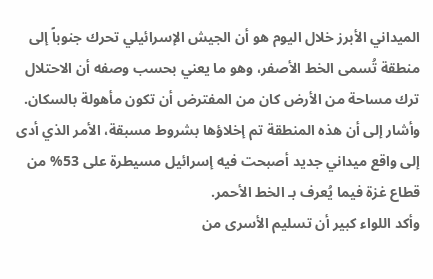الميداني الأبرز خلال اليوم هو أن الجيش الإسرائيلي تحرك جنوباً إلى منطقة تُسمى الخط الأصفر، وهو ما يعني بحسب وصفه أن الاحتلال ترك مساحة من الأرض كان من المفترض أن تكون مأهولة بالسكان. وأشار إلى أن هذه المنطقة تم إخلاؤها بشروط مسبقة، الأمر الذي أدى إلى واقع ميداني جديد أصبحت فيه إسرائيل مسيطرة على 53% من قطاع غزة فيما يُعرف بـ الخط الأحمر.
وأكد اللواء كبير أن تسليم الأسرى من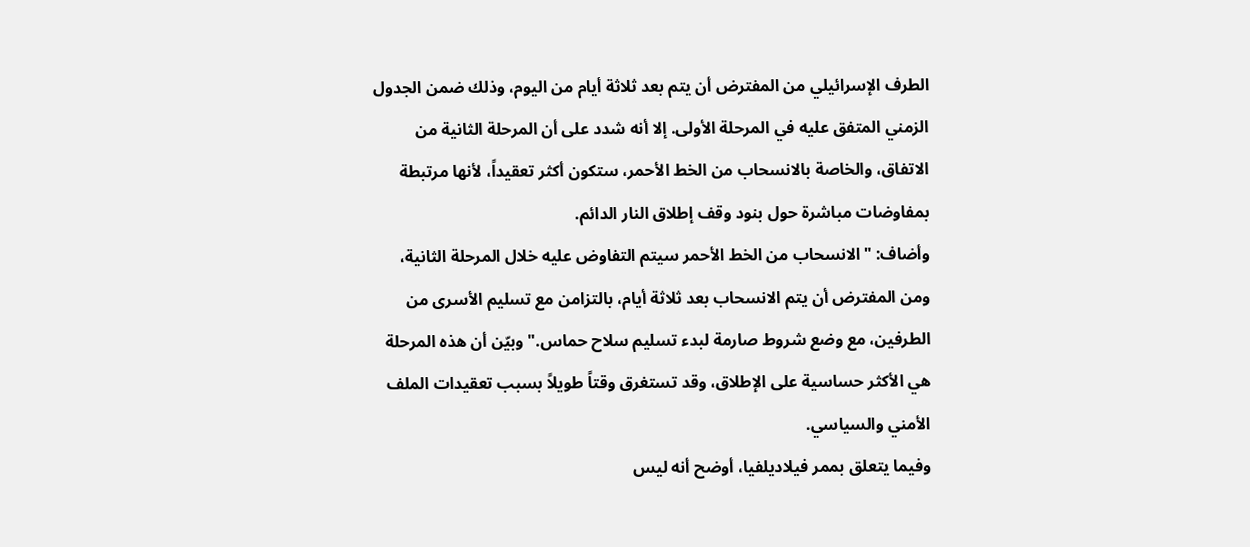الطرف الإسرائيلي من المفترض أن يتم بعد ثلاثة أيام من اليوم، وذلك ضمن الجدول الزمني المتفق عليه في المرحلة الأولى. إلا أنه شدد على أن المرحلة الثانية من الاتفاق، والخاصة بالانسحاب من الخط الأحمر، ستكون أكثر تعقيداً، لأنها مرتبطة بمفاوضات مباشرة حول بنود وقف إطلاق النار الدائم.
وأضاف: "الانسحاب من الخط الأحمر سيتم التفاوض عليه خلال المرحلة الثانية، ومن المفترض أن يتم الانسحاب بعد ثلاثة أيام، بالتزامن مع تسليم الأسرى من الطرفين، مع وضع شروط صارمة لبدء تسليم سلاح حماس." وبيّن أن هذه المرحلة هي الأكثر حساسية على الإطلاق، وقد تستغرق وقتاً طويلاً بسبب تعقيدات الملف الأمني والسياسي.
وفيما يتعلق بممر فيلاديلفيا، أوضح أنه ليس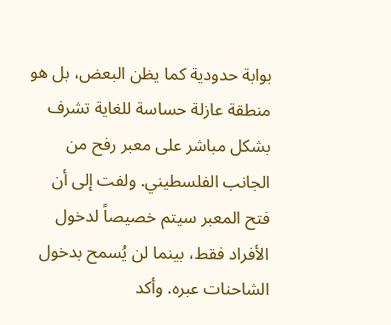بوابة حدودية كما يظن البعض، بل هو منطقة عازلة حساسة للغاية تشرف بشكل مباشر على معبر رفح من الجانب الفلسطيني. ولفت إلى أن فتح المعبر سيتم خصيصاً لدخول الأفراد فقط، بينما لن يُسمح بدخول الشاحنات عبره. وأكد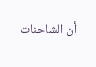أن الشاحنات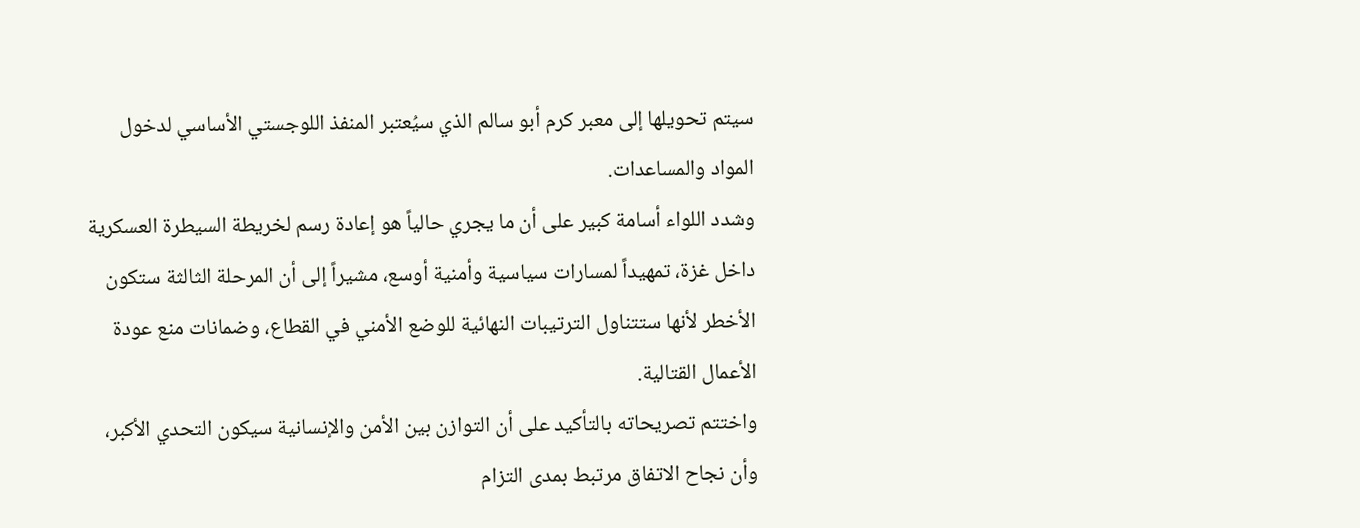سيتم تحويلها إلى معبر كرم أبو سالم الذي سيُعتبر المنفذ اللوجستي الأساسي لدخول المواد والمساعدات.
وشدد اللواء أسامة كبير على أن ما يجري حالياً هو إعادة رسم لخريطة السيطرة العسكرية داخل غزة، تمهيداً لمسارات سياسية وأمنية أوسع، مشيراً إلى أن المرحلة الثالثة ستكون الأخطر لأنها ستتناول الترتيبات النهائية للوضع الأمني في القطاع، وضمانات منع عودة الأعمال القتالية.
واختتم تصريحاته بالتأكيد على أن التوازن بين الأمن والإنسانية سيكون التحدي الأكبر، وأن نجاح الاتفاق مرتبط بمدى التزام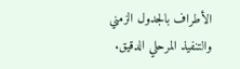الأطراف بالجدول الزمني والتنفيذ المرحلي الدقيق.